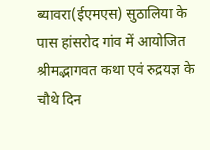ब्यावरा(ईएमएस) सुठालिया के पास हांसरोद गांव में आयोजित श्रीमद्भागवत कथा एवं रुद्रयज्ञ के चौथे दिन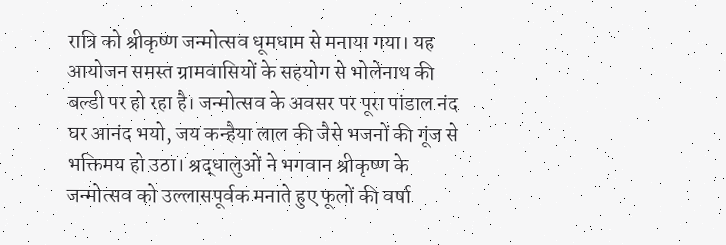रात्रि को श्रीकृष्ण जन्मोत्सव धूमधाम से मनाया गया। यह आयोजन समस्त ग्रामवासियों के सहयोग से भोलेनाथ की बल्डी पर हो रहा है। जन्मोत्सव के अवसर पर पूरा पांडाल नंद घर आनंद भयो, जय कन्हैया लाल की जैसे भजनों की गूंज से भक्तिमय हो उठा। श्रद्धालुओं ने भगवान श्रीकृष्ण के जन्मोत्सव को उल्लासपूर्वक मनाते हुए फूलों की वर्षा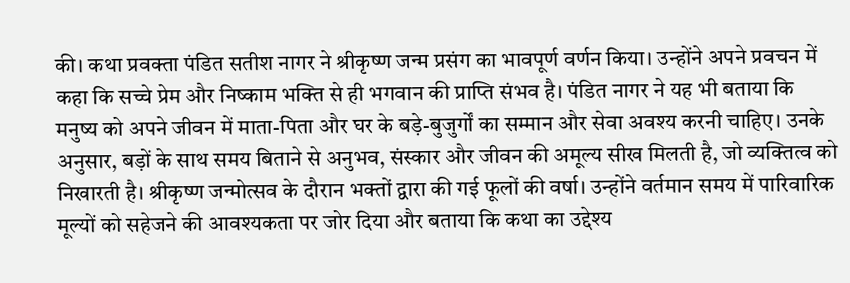की। कथा प्रवक्ता पंडित सतीश नागर ने श्रीकृष्ण जन्म प्रसंग का भावपूर्ण वर्णन किया। उन्होंने अपने प्रवचन में कहा कि सच्चे प्रेम और निष्काम भक्ति से ही भगवान की प्राप्ति संभव है। पंडित नागर ने यह भी बताया कि मनुष्य को अपने जीवन में माता-पिता और घर के बड़े-बुजुर्गों का सम्मान और सेवा अवश्य करनी चाहिए। उनके अनुसार, बड़ों के साथ समय बिताने से अनुभव, संस्कार और जीवन की अमूल्य सीख मिलती है, जो व्यक्तित्व को निखारती है। श्रीकृष्ण जन्मोत्सव के दौरान भक्तों द्वारा की गई फूलों की वर्षा। उन्होंने वर्तमान समय में पारिवारिक मूल्यों को सहेजने की आवश्यकता पर जोर दिया और बताया कि कथा का उद्देश्य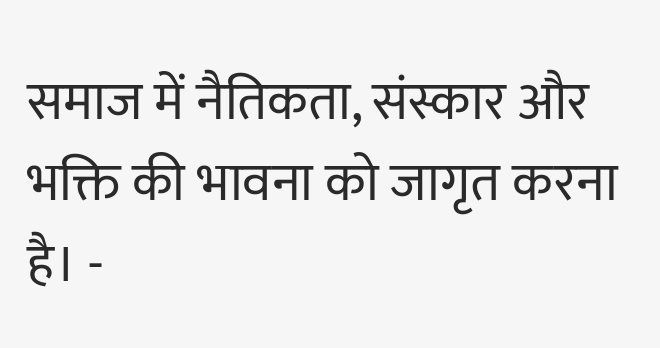समाज में नैतिकता, संस्कार और भक्ति की भावना को जागृत करना है। -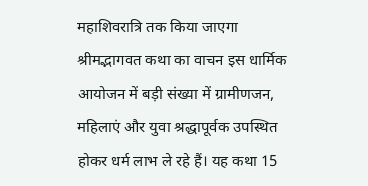महाशिवरात्रि तक किया जाएगा श्रीमद्भागवत कथा का वाचन इस धार्मिक आयोजन में बड़ी संख्या में ग्रामीणजन, महिलाएं और युवा श्रद्धापूर्वक उपस्थित होकर धर्म लाभ ले रहे हैं। यह कथा 15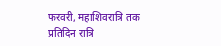फरवरी, महाशिवरात्रि तक प्रतिदिन रात्रि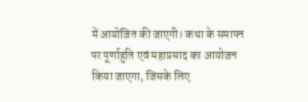में आयोजित की जाएगी। कथा के समापन पर पूर्णाहुति एवं महाप्रसाद का आयोजन किया जाएगा, जिसके लिए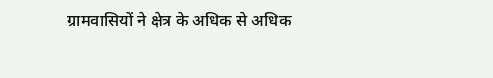ग्रामवासियों ने क्षेत्र के अधिक से अधिक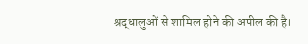श्रद्धालुओं से शामिल होने की अपील की है।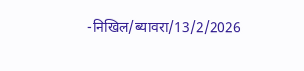-निखिल/ब्यावरा/13/2/2026